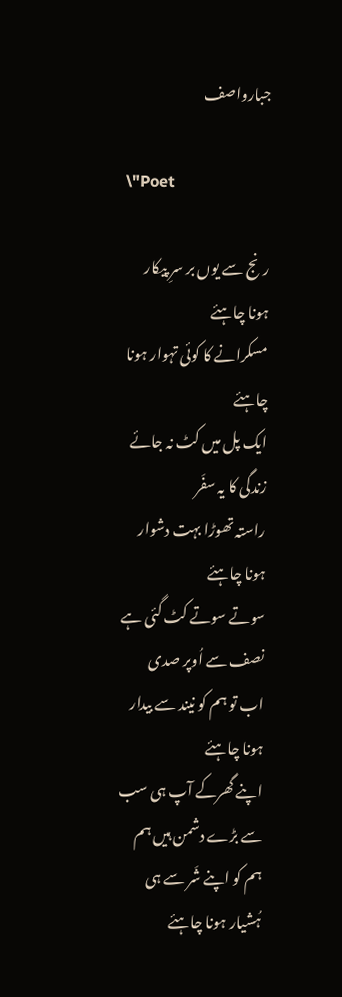جبارواصف

\"Poet

رنج سے یوں بر سرِ پیکار ہونا چاہئے
مسکرانے کا کوئی تہوار ہونا چاہئے
ایک پل میں کٹ نہ جائے زندگی کا یہ سفَر
راستہ تھوڑا بہت دشوار ہونا چاہئے
سوتے سوتے کٹ گئی ہے نصف سے اُوپر صدی
اب تو ہم کو نیند سے بیدار ہونا چاہئے
اپنے گھرکے آپ ہی سب سے بڑے دشمن ہیں ہم
ہم کو اپنے شَر سے ہی ہُشیار ہونا چاہئے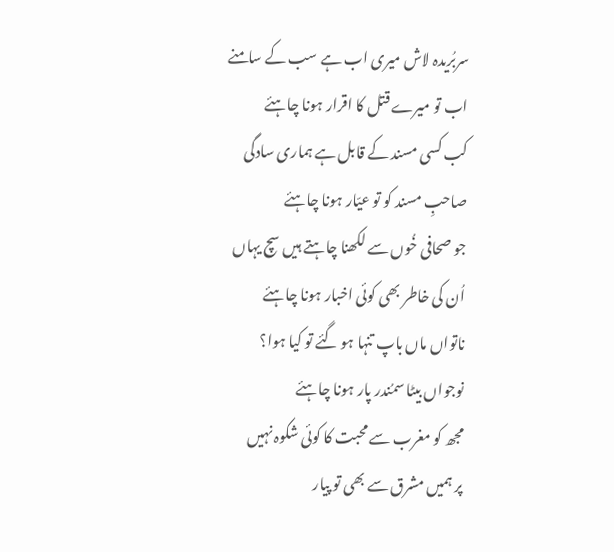سربُریدہ لاش میری اب ہے سب کے سامنے
اب تو میرے قتل کا اقرار ہونا چاہئے
کب کسی مسند کے قابل ہے ہماری سادگی
صاحبِ مسند کو تو عیّار ہونا چاہئے
جو صحافی خُوں سے لکھنا چاہتے ہیں سچ یہاں
اُن کی خاطر بھی کوئی اخبار ہونا چاہئے
ناتواں ماں باپ تنہا ہو گئے تو کیا ہوا؟
نوجواں بیٹا سمُندر پار ہونا چاہئے
مجھ کو مغرب سے محبت کا کوئی شکوہ نہیں
پر ہمیں مشرق سے بھی تو پیار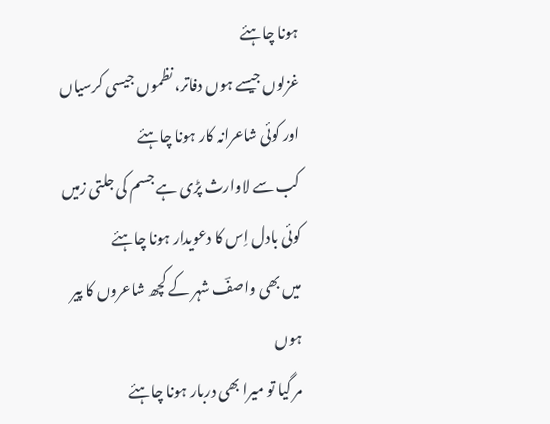ہونا چاہئے
غزلوں جیسے ہوں دفاتر، نظموں جیسی کرسیاں
اور کوئی شاعرانہ کار ہونا چاہئے
کب سے لاوارث پڑی ہے جسم کی جلتی زمیں
کوئی بادل اِس کا دعویدار ہونا چاہئے
میں بھی واصفؔ شہر کے کچھ شاعروں کا پیر ہوں
مر گیا تو میرا بھی دربار ہونا چاہئے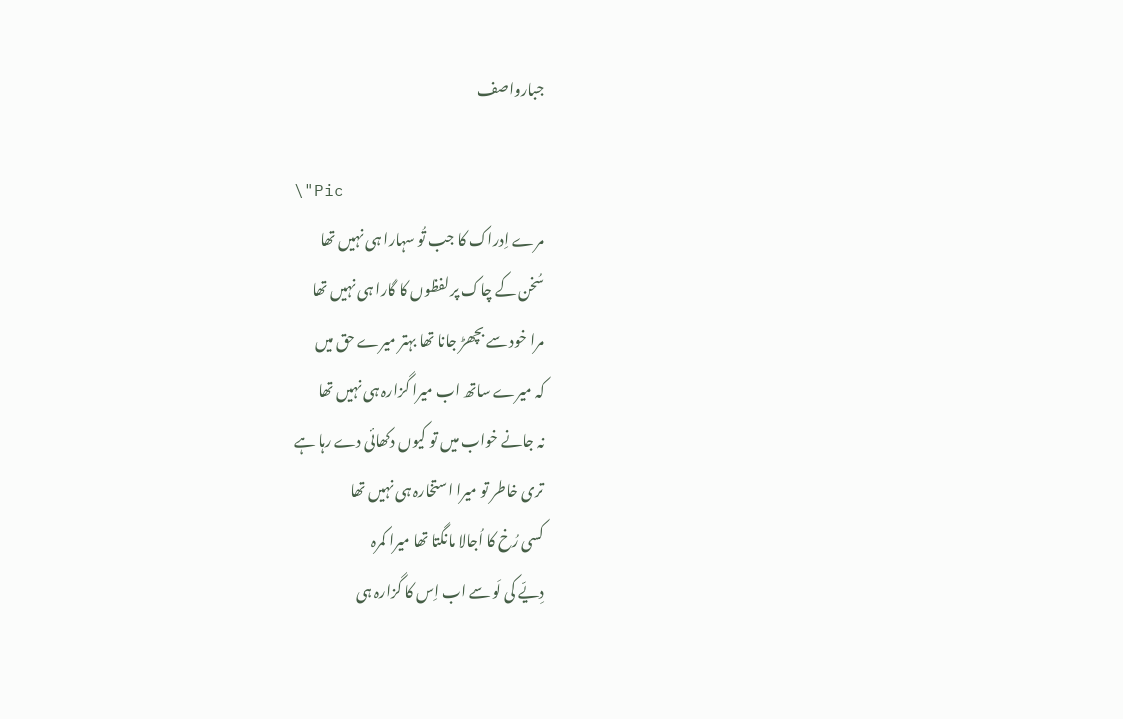جبارواصف

\"Pic
مرے اِدراک کا جب تُو سہارا ہی نہیں تھا
سُخن کے چاک پر لفظوں کا گارا ہی نہیں تھا
مرا خود سے بچھڑ جانا تھا بہتر میرے حق میں
کہ میرے ساتھ اب میرا گزارہ ہی نہیں تھا
نہ جانے خواب میں تو کیوں دکھائی دے رہا ہے
تری خاطر تو میرا استخارہ ہی نہیں تھا
کسی رُخ کا اُجالا مانگتا تھا میرا کمرہ
دِیّے کی لَو سے اب اِس کا گزارہ ہی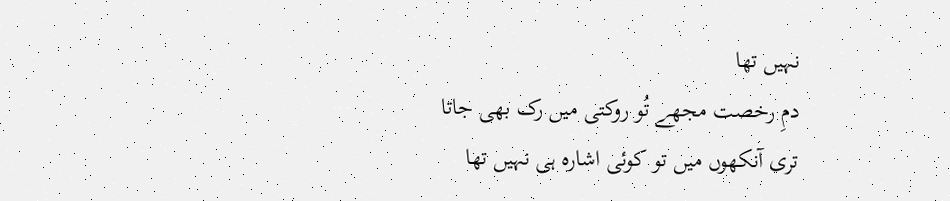نہیں تھا
دمِ رخصت مجھے تُو روکتی میں رک بھی جاتا
تری آنکھوں میں تو کوئی اشارہ ہی نہیں تھا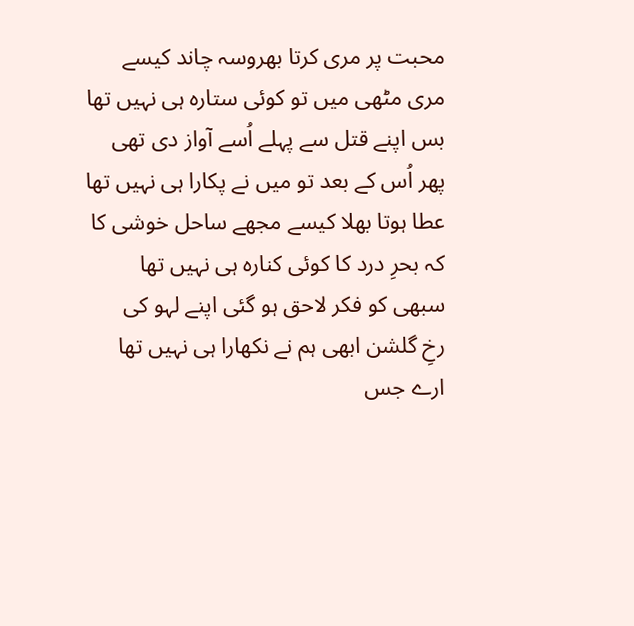محبت پر مری کرتا بھروسہ چاند کیسے
مری مٹھی میں تو کوئی ستارہ ہی نہیں تھا
بس اپنے قتل سے پہلے اُسے آواز دی تھی
پھر اُس کے بعد تو میں نے پکارا ہی نہیں تھا
عطا ہوتا بھلا کیسے مجھے ساحل خوشی کا
کہ بحرِ درد کا کوئی کنارہ ہی نہیں تھا
سبھی کو فکر لاحق ہو گئی اپنے لہو کی
رخِ گلشن ابھی ہم نے نکھارا ہی نہیں تھا
ارے جس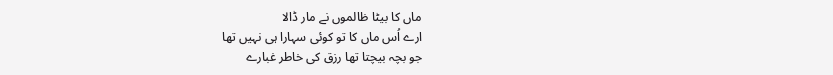ماں کا بیٹا ظالموں نے مار ڈالا
ارے اُس ماں کا تو کوئی سہارا ہی نہیں تھا
جو بچہ بیچتا تھا رزق کی خاطر غبارے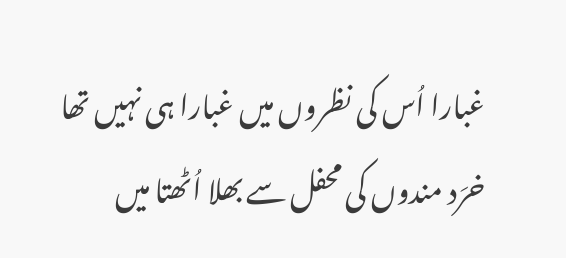غبارا اُس کی نظروں میں غبارا ہی نہیں تھا
خرَد مندوں کی محفل سے بھلا اُٹھتا میں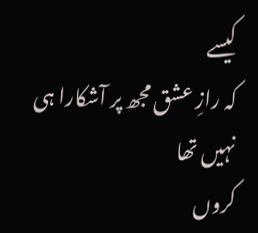کیسے
کہ رازِ عشق مجھ پر آشکارا ہی نہیں تھا
کروں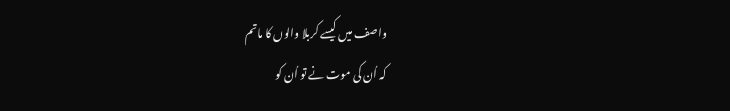واصف میں کیسے کربلا والوں کا ماتم
کہ اُن کی موت نے تو اُن کو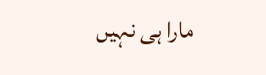مارا ہی نہیں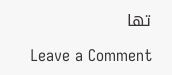تھا

Leave a Comment